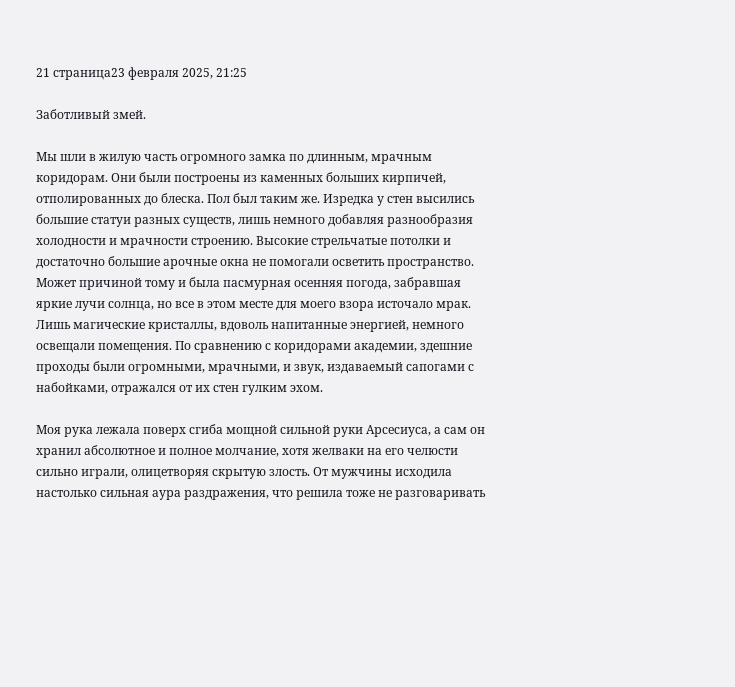21 страница23 февраля 2025, 21:25

Заботливый змей.

Мы шли в жилую часть огромного замка по длинным, мрачным коридорам. Они были построены из каменных больших кирпичей, отполированных до блеска. Пол был таким же. Изредка у стен высились большие статуи разных существ, лишь немного добавляя разнообразия холодности и мрачности строению. Высокие стрельчатые потолки и достаточно большие арочные окна не помогали осветить пространство. Может причиной тому и была пасмурная осенняя погода, забравшая яркие лучи солнца, но все в этом месте для моего взора источало мрак. Лишь магические кристаллы, вдоволь напитанные энергией, немного освещали помещения. По сравнению с коридорами академии, здешние проходы были огромными, мрачными, и звук, издаваемый сапогами с набойками, отражался от их стен гулким эхом.

Моя рука лежала поверх сгиба мощной сильной руки Арсесиуса, а сам он хранил абсолютное и полное молчание, хотя желваки на его челюсти сильно играли, олицетворяя скрытую злость. От мужчины исходила настолько сильная аура раздражения, что решила тоже не разговаривать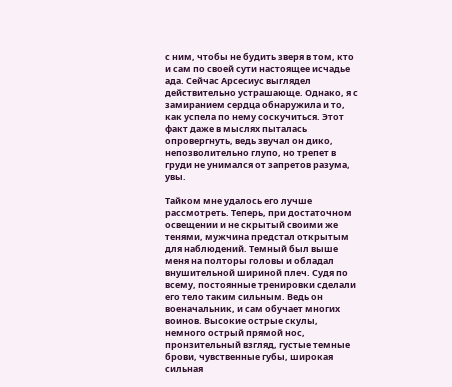с ним, чтобы не будить зверя в том, кто и сам по своей сути настоящее исчадье ада. Сейчас Арсесиус выглядел действительно устрашающе. Однако, я с замиранием сердца обнаружила и то, как успела по нему соскучиться. Этот факт даже в мыслях пыталась опровергнуть, ведь звучал он дико, непозволительно глупо, но трепет в груди не унимался от запретов разума, увы.

Тайком мне удалось его лучше рассмотреть. Теперь, при достаточном освещении и не скрытый своими же тенями, мужчина предстал открытым для наблюдений. Темный был выше меня на полторы головы и обладал внушительной шириной плеч. Судя по всему, постоянные тренировки сделали его тело таким сильным. Ведь он военачальник, и сам обучает многих воинов. Высокие острые скулы, немного острый прямой нос, пронзительный взгляд, густые темные брови, чувственные губы, широкая сильная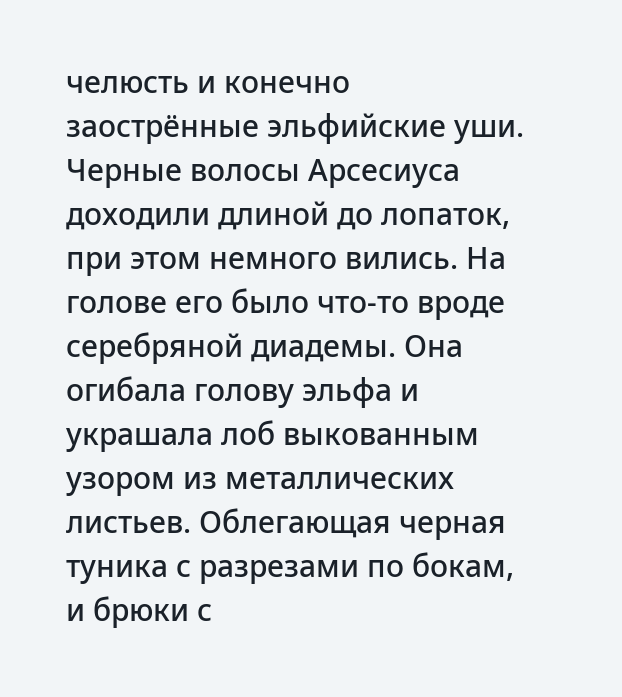челюсть и конечно заострённые эльфийские уши. Черные волосы Арсесиуса доходили длиной до лопаток, при этом немного вились. На голове его было что-то вроде серебряной диадемы. Она огибала голову эльфа и украшала лоб выкованным узором из металлических листьев. Облегающая черная туника с разрезами по бокам, и брюки с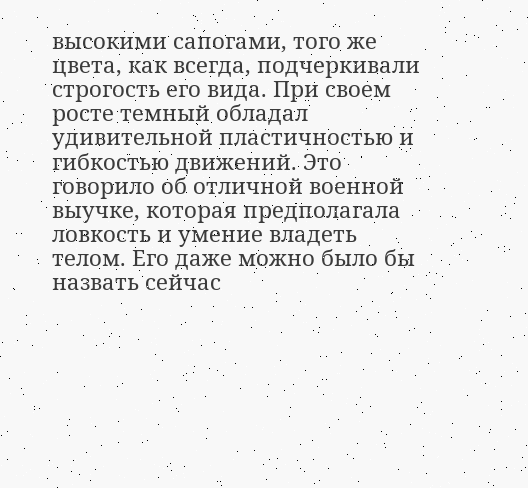высокими сапогами, того же цвета, как всегда, подчеркивали строгость его вида. При своем росте темный обладал удивительной пластичностью и гибкостью движений. Это говорило об отличной военной выучке, которая предполагала ловкость и умение владеть телом. Его даже можно было бы назвать сейчас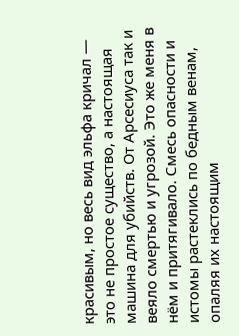красивым, но весь вид эльфа кричал — это не простое существо, а настоящая машина для убийств. От Арсесиуса так и веяло смертью и угрозой. Это же меня в нём и притягивало. Смесь опасности и истомы растеклись по бедным венам, опаляя их настоящим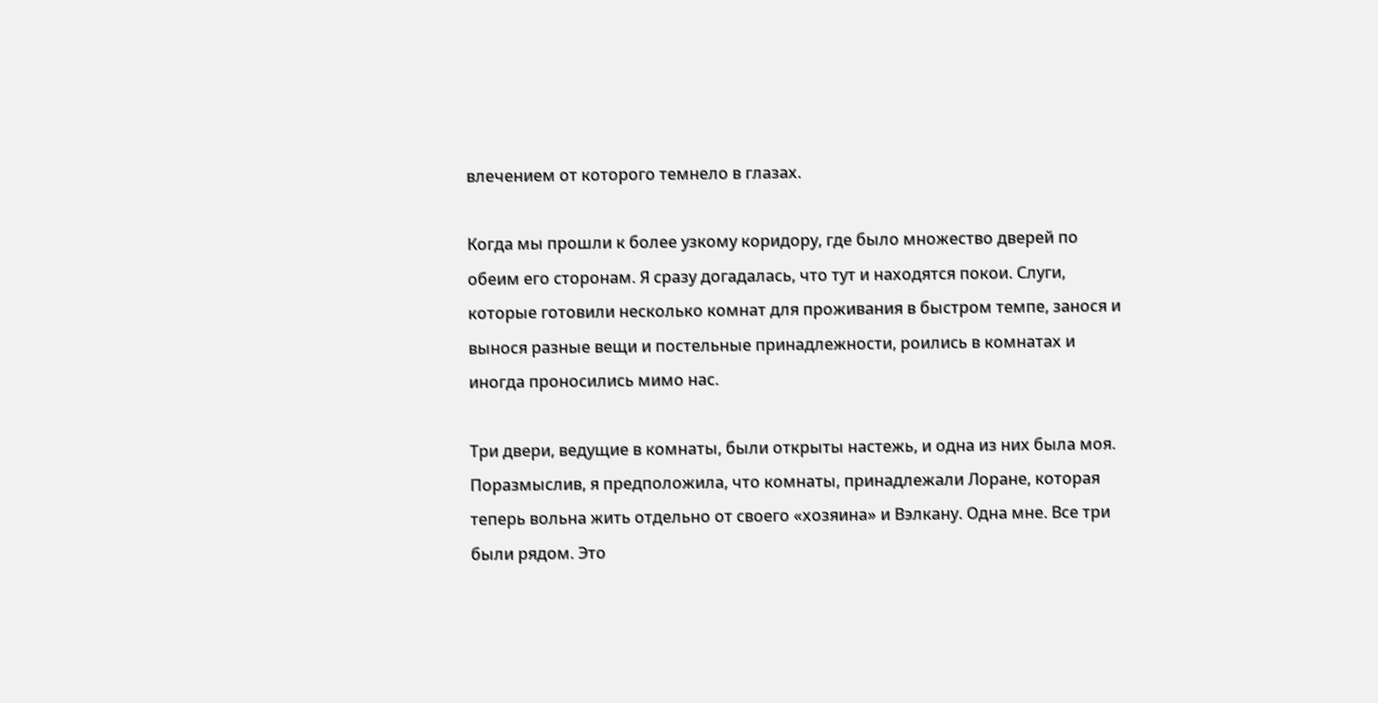влечением от которого темнело в глазах.

Когда мы прошли к более узкому коридору, где было множество дверей по обеим его сторонам. Я сразу догадалась, что тут и находятся покои. Слуги, которые готовили несколько комнат для проживания в быстром темпе, занося и вынося разные вещи и постельные принадлежности, роились в комнатах и иногда проносились мимо нас.

Три двери, ведущие в комнаты, были открыты настежь, и одна из них была моя. Поразмыслив, я предположила, что комнаты, принадлежали Лоране, которая теперь вольна жить отдельно от своего «хозяина» и Вэлкану. Одна мне. Все три были рядом. Это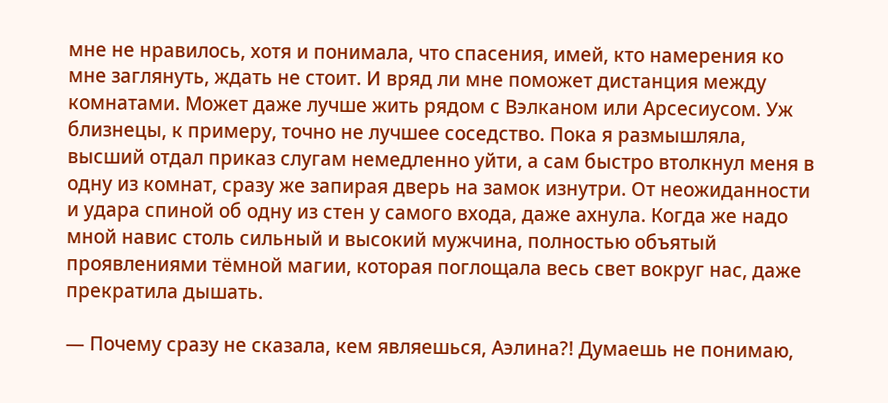мне не нравилось, хотя и понимала, что спасения, имей, кто намерения ко мне заглянуть, ждать не стоит. И вряд ли мне поможет дистанция между комнатами. Может даже лучше жить рядом с Вэлканом или Арсесиусом. Уж близнецы, к примеру, точно не лучшее соседство. Пока я размышляла, высший отдал приказ слугам немедленно уйти, а сам быстро втолкнул меня в одну из комнат, сразу же запирая дверь на замок изнутри. От неожиданности и удара спиной об одну из стен у самого входа, даже ахнула. Когда же надо мной навис столь сильный и высокий мужчина, полностью объятый проявлениями тёмной магии, которая поглощала весь свет вокруг нас, даже прекратила дышать.

— Почему сразу не сказала, кем являешься, Аэлина?! Думаешь не понимаю,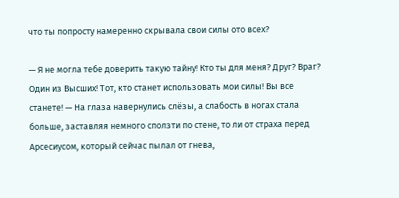что ты попросту намеренно скрывала свои силы ото всех?

— Я не могла тебе доверить такую тайну! Кто ты для меня? Друг? Враг? Один из Высших! Тот, кто станет использовать мои силы! Вы все станете! — На глаза навернулись слёзы, а слабость в ногах стала больше, заставляя немного сползти по стене, то ли от страха перед Арсесиусом, который сейчас пылал от гнева,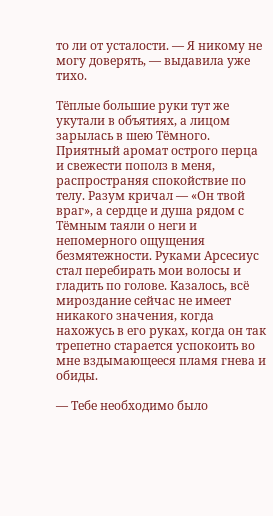то ли от усталости. — Я никому не могу доверять, — выдавила уже тихо.

Тёплые большие руки тут же укутали в объятиях, а лицом зарылась в шею Тёмного. Приятный аромат острого перца и свежести пополз в меня, распространяя спокойствие по телу. Разум кричал — «Он твой враг», а сердце и душа рядом с Тёмным таяли о неги и непомерного ощущения безмятежности. Руками Арсесиус стал перебирать мои волосы и гладить по голове. Казалось, всё мироздание сейчас не имеет никакого значения, когда нахожусь в его руках, когда он так трепетно старается успокоить во мне вздымающееся пламя гнева и обиды.

— Тебе необходимо было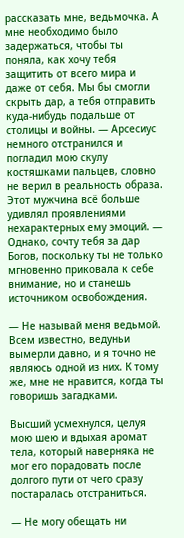рассказать мне, ведьмочка. А мне необходимо было задержаться, чтобы ты поняла, как хочу тебя защитить от всего мира и даже от себя. Мы бы смогли скрыть дар, а тебя отправить куда-нибудь подальше от столицы и войны. — Арсесиус немного отстранился и погладил мою скулу костяшками пальцев, словно не верил в реальность образа. Этот мужчина всё больше удивлял проявлениями нехарактерных ему эмоций. — Однако, сочту тебя за дар Богов, поскольку ты не только мгновенно приковала к себе внимание, но и станешь источником освобождения.

— Не называй меня ведьмой. Всем известно, ведуньи вымерли давно, и я точно не являюсь одной из них. К тому же, мне не нравится, когда ты говоришь загадками.

Высший усмехнулся, целуя мою шею и вдыхая аромат тела, который наверняка не мог его порадовать после долгого пути от чего сразу постаралась отстраниться.

— Не могу обещать ни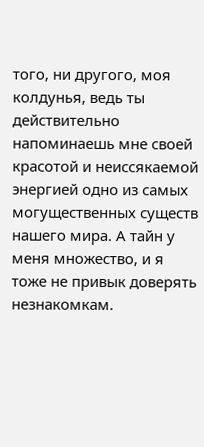того, ни другого, моя колдунья, ведь ты действительно напоминаешь мне своей красотой и неиссякаемой энергией одно из самых могущественных существ нашего мира. А тайн у меня множество, и я тоже не привык доверять незнакомкам.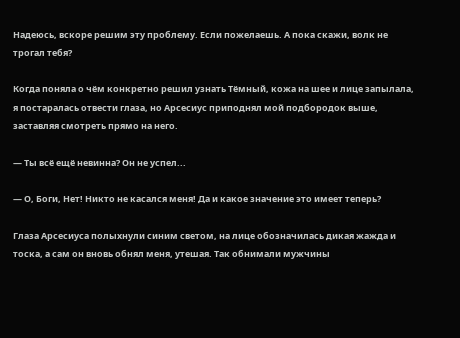Надеюсь, вскоре решим эту проблему. Если пожелаешь. А пока скажи, волк не трогал тебя?

Когда поняла о чём конкретно решил узнать Тёмный, кожа на шее и лице запылала, я постаралась отвести глаза, но Арсесиус приподнял мой подбородок выше, заставляя смотреть прямо на него.

— Ты всё ещё невинна? Он не успел...

— О, Боги, Нет! Никто не касался меня! Да и какое значение это имеет теперь?

Глаза Арсесиуса полыхнули синим светом, на лице обозначилась дикая жажда и тоска, а сам он вновь обнял меня, утешая. Так обнимали мужчины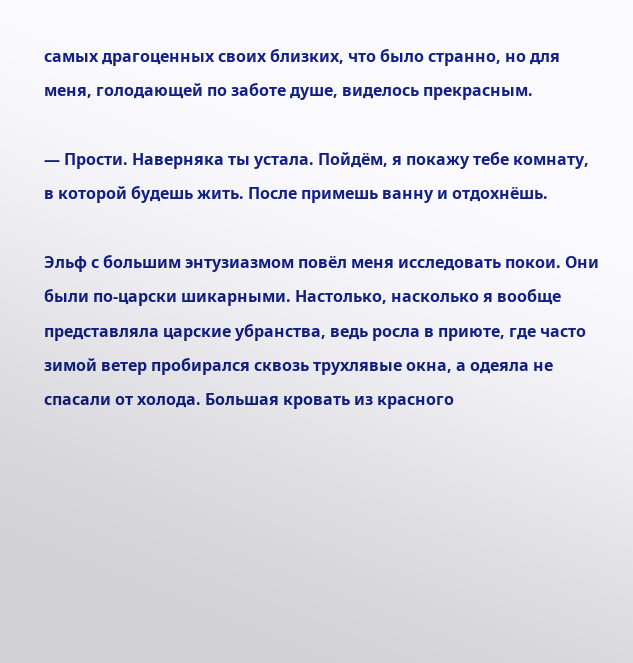самых драгоценных своих близких, что было странно, но для меня, голодающей по заботе душе, виделось прекрасным.

— Прости. Наверняка ты устала. Пойдём, я покажу тебе комнату, в которой будешь жить. После примешь ванну и отдохнёшь.

Эльф с большим энтузиазмом повёл меня исследовать покои. Они были по-царски шикарными. Настолько, насколько я вообще представляла царские убранства, ведь росла в приюте, где часто зимой ветер пробирался сквозь трухлявые окна, а одеяла не спасали от холода. Большая кровать из красного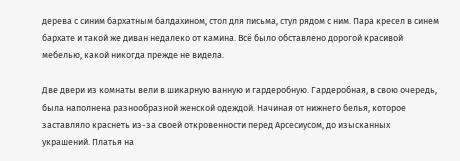дерева с синим бархатным балдахином, стол для письма, стул рядом с ним. Пара кресел в синем бархате и такой же диван недалеко от камина. Всё было обставлено дорогой красивой мебелью, какой никогда прежде не видела.

Две двери из комнаты вели в шикарную ванную и гардеробную. Гардеробная, в свою очередь, была наполнена разнообразной женской одеждой. Начиная от нижнего белья, которое заставляло краснеть из-за своей откровенности перед Арсесиусом, до изысканных украшений. Платья на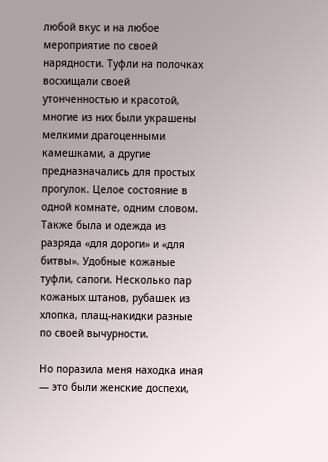любой вкус и на любое мероприятие по своей нарядности. Туфли на полочках восхищали своей утонченностью и красотой, многие из них были украшены мелкими драгоценными камешками, а другие предназначались для простых прогулок. Целое состояние в одной комнате, одним словом. Также была и одежда из разряда «для дороги» и «для битвы». Удобные кожаные туфли, сапоги. Несколько пар кожаных штанов, рубашек из хлопка, плащ-накидки разные по своей вычурности.

Но поразила меня находка иная — это были женские доспехи,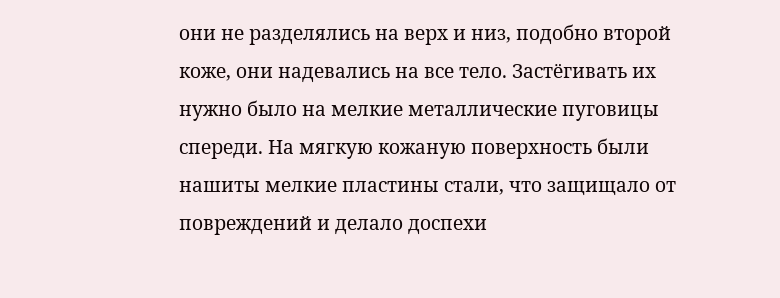они не разделялись на верх и низ, подобно второй коже, они надевались на все тело. Застёгивать их нужно было на мелкие металлические пуговицы спереди. На мягкую кожаную поверхность были нашиты мелкие пластины стали, что защищало от повреждений и делало доспехи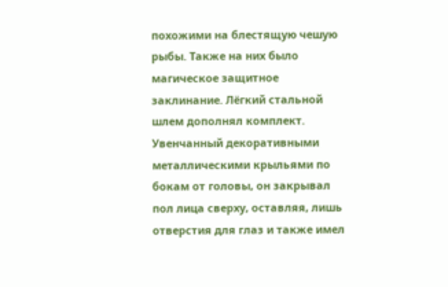похожими на блестящую чешую рыбы. Также на них было магическое защитное заклинание. Лёгкий стальной шлем дополнял комплект. Увенчанный декоративными металлическими крыльями по бокам от головы, он закрывал пол лица сверху, оставляя, лишь отверстия для глаз и также имел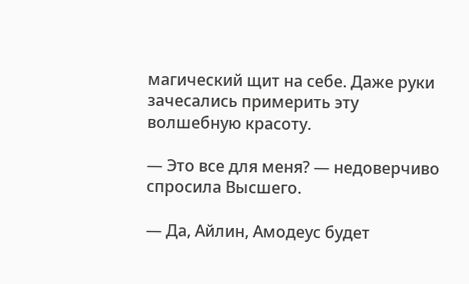магический щит на себе. Даже руки зачесались примерить эту волшебную красоту.

— Это все для меня? — недоверчиво спросила Высшего.

— Да, Айлин, Амодеус будет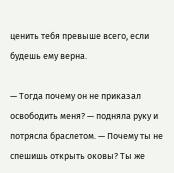ценить тебя превыше всего, если будешь ему верна.

— Тогда почему он не приказал освободить меня? — подняла руку и потрясла браслетом. — Почему ты не спешишь открыть оковы? Ты же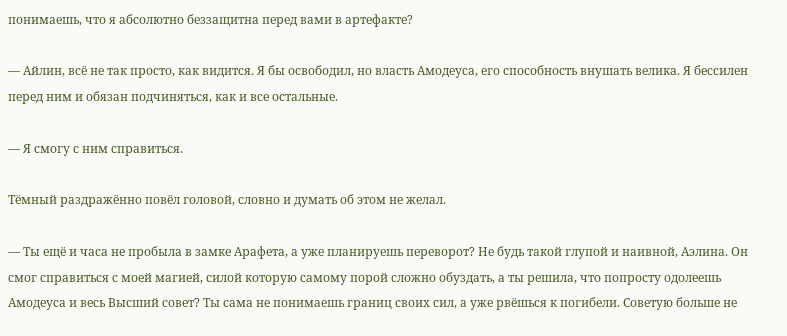понимаешь, что я абсолютно беззащитна перед вами в артефакте?

— Айлин, всё не так просто, как видится. Я бы освободил, но власть Амодеуса, его способность внушать велика. Я бессилен перед ним и обязан подчиняться, как и все остальные.

— Я смогу с ним справиться.

Тёмный раздражённо повёл головой, словно и думать об этом не желал.

— Ты ещё и часа не пробыла в замке Арафета, а уже планируешь переворот? Не будь такой глупой и наивной, Аэлина. Он смог справиться с моей магией, силой которую самому порой сложно обуздать, а ты решила, что попросту одолеешь Амодеуса и весь Высший совет? Ты сама не понимаешь границ своих сил, а уже рвёшься к погибели. Советую больше не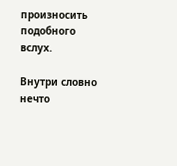произносить подобного вслух.

Внутри словно нечто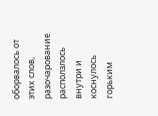оборвалось от этих слов, разочарование расползлось внутри и коснулось горьким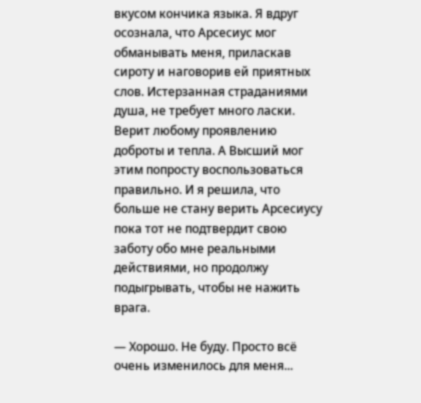вкусом кончика языка. Я вдруг осознала, что Арсесиус мог обманывать меня, приласкав сироту и наговорив ей приятных слов. Истерзанная страданиями душа, не требует много ласки. Верит любому проявлению доброты и тепла. А Высший мог этим попросту воспользоваться правильно. И я решила, что больше не стану верить Арсесиусу пока тот не подтвердит свою заботу обо мне реальными действиями, но продолжу подыгрывать, чтобы не нажить врага.

— Хорошо. Не буду. Просто всё очень изменилось для меня...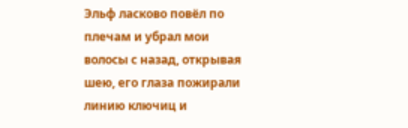Эльф ласково повёл по плечам и убрал мои волосы с назад, открывая шею, его глаза пожирали линию ключиц и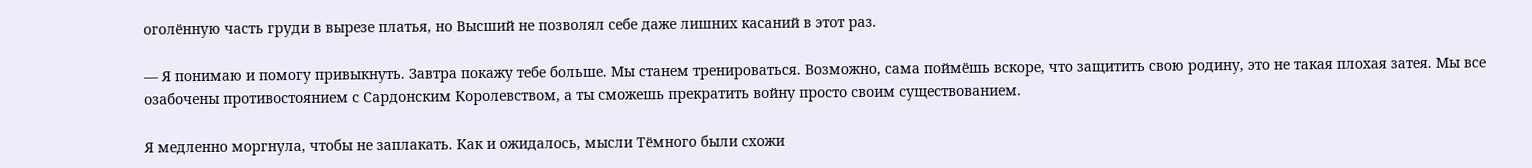оголённую часть груди в вырезе платья, но Высший не позволял себе даже лишних касаний в этот раз.

— Я понимаю и помогу привыкнуть. Завтра покажу тебе больше. Мы станем тренироваться. Возможно, сама поймёшь вскоре, что защитить свою родину, это не такая плохая затея. Мы все озабочены противостоянием с Сардонским Королевством, а ты сможешь прекратить войну просто своим существованием.

Я медленно моргнула, чтобы не заплакать. Как и ожидалось, мысли Тёмного были схожи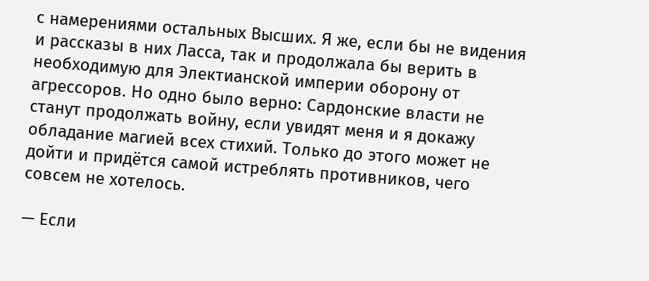с намерениями остальных Высших. Я же, если бы не видения и рассказы в них Ласса, так и продолжала бы верить в необходимую для Электианской империи оборону от агрессоров. Но одно было верно: Сардонские власти не станут продолжать войну, если увидят меня и я докажу обладание магией всех стихий. Только до этого может не дойти и придётся самой истреблять противников, чего совсем не хотелось.

— Если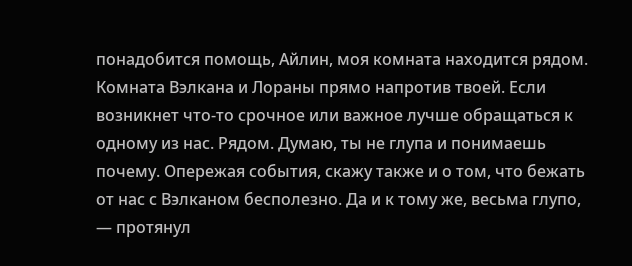понадобится помощь, Айлин, моя комната находится рядом. Комната Вэлкана и Лораны прямо напротив твоей. Если возникнет что-то срочное или важное лучше обращаться к одному из нас. Рядом. Думаю, ты не глупа и понимаешь почему. Опережая события, скажу также и о том, что бежать от нас с Вэлканом бесполезно. Да и к тому же, весьма глупо, — протянул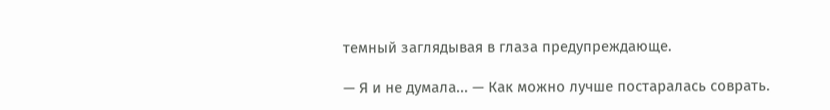темный заглядывая в глаза предупреждающе.

— Я и не думала... — Как можно лучше постаралась соврать.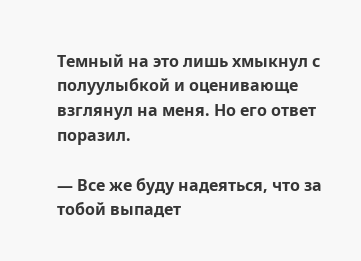Темный на это лишь хмыкнул с полуулыбкой и оценивающе взглянул на меня. Но его ответ поразил.

— Все же буду надеяться, что за тобой выпадет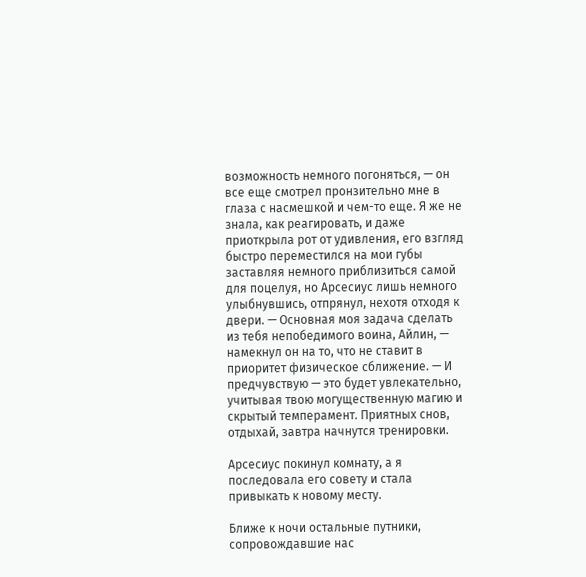возможность немного погоняться, — он все еще смотрел пронзительно мне в глаза с насмешкой и чем-то еще. Я же не знала, как реагировать, и даже приоткрыла рот от удивления, его взгляд быстро переместился на мои губы заставляя немного приблизиться самой для поцелуя, но Арсесиус лишь немного улыбнувшись, отпрянул, нехотя отходя к двери. — Основная моя задача сделать из тебя непобедимого воина, Айлин, — намекнул он на то, что не ставит в приоритет физическое сближение. — И предчувствую — это будет увлекательно, учитывая твою могущественную магию и скрытый темперамент. Приятных снов, отдыхай, завтра начнутся тренировки.

Арсесиус покинул комнату, а я последовала его совету и стала привыкать к новому месту.

Ближе к ночи остальные путники, сопровождавшие нас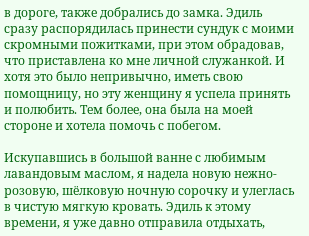в дороге, также добрались до замка. Эдиль сразу распорядилась принести сундук с моими скромными пожитками, при этом обрадовав, что приставлена ко мне личной служанкой. И хотя это было непривычно, иметь свою помощницу, но эту женщину я успела принять и полюбить. Тем более, она была на моей стороне и хотела помочь с побегом.

Искупавшись в большой ванне с любимым лавандовым маслом, я надела новую нежно-розовую, шёлковую ночную сорочку и улеглась в чистую мягкую кровать. Эдиль к этому времени, я уже давно отправила отдыхать,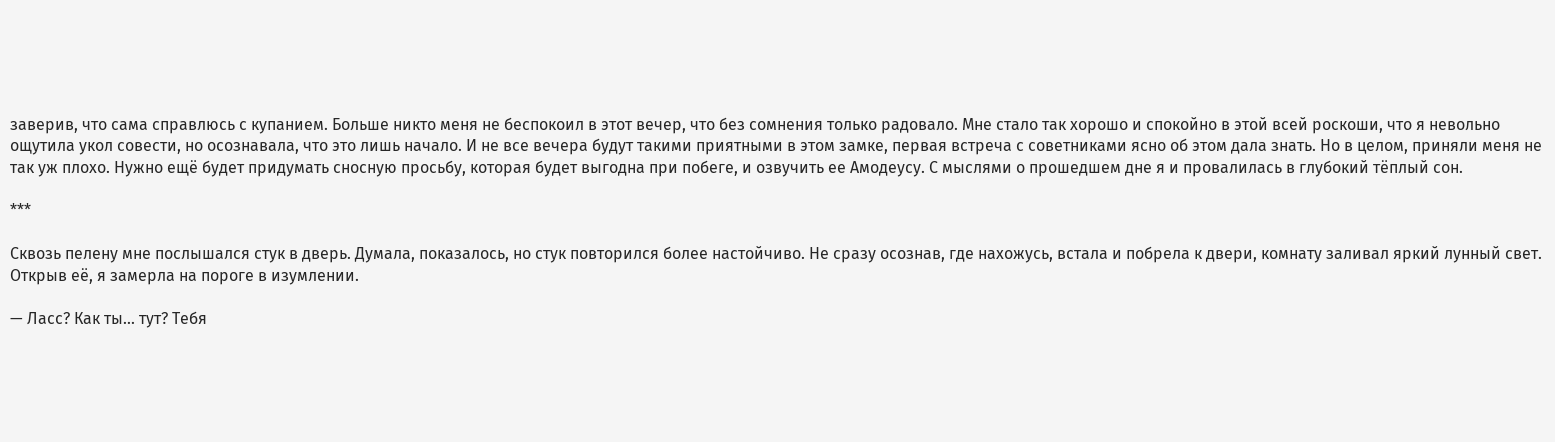заверив, что сама справлюсь с купанием. Больше никто меня не беспокоил в этот вечер, что без сомнения только радовало. Мне стало так хорошо и спокойно в этой всей роскоши, что я невольно ощутила укол совести, но осознавала, что это лишь начало. И не все вечера будут такими приятными в этом замке, первая встреча с советниками ясно об этом дала знать. Но в целом, приняли меня не так уж плохо. Нужно ещё будет придумать сносную просьбу, которая будет выгодна при побеге, и озвучить ее Амодеусу. С мыслями о прошедшем дне я и провалилась в глубокий тёплый сон.

***

Сквозь пелену мне послышался стук в дверь. Думала, показалось, но стук повторился более настойчиво. Не сразу осознав, где нахожусь, встала и побрела к двери, комнату заливал яркий лунный свет. Открыв её, я замерла на пороге в изумлении.

— Ласс? Как ты... тут? Тебя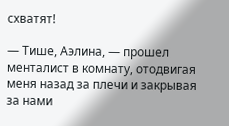схватят!

— Тише, Аэлина, — прошел менталист в комнату, отодвигая меня назад за плечи и закрывая за нами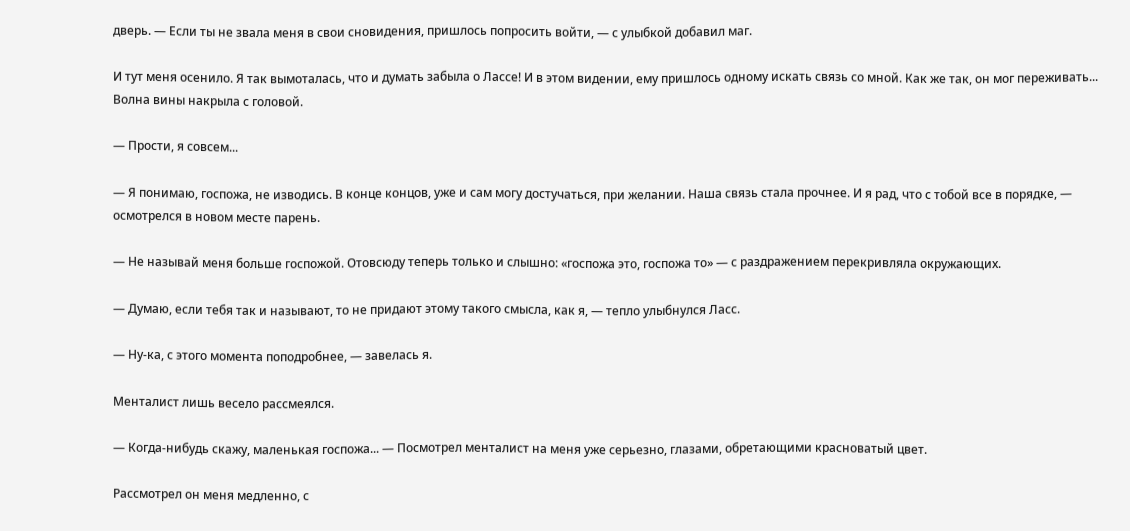дверь. — Если ты не звала меня в свои сновидения, пришлось попросить войти, — с улыбкой добавил маг.

И тут меня осенило. Я так вымоталась, что и думать забыла о Лассе! И в этом видении, ему пришлось одному искать связь со мной. Как же так, он мог переживать... Волна вины накрыла с головой.

— Прости, я совсем...

— Я понимаю, госпожа, не изводись. В конце концов, уже и сам могу достучаться, при желании. Наша связь стала прочнее. И я рад, что с тобой все в порядке, — осмотрелся в новом месте парень.

— Не называй меня больше госпожой. Отовсюду теперь только и слышно: «госпожа это, госпожа то» — с раздражением перекривляла окружающих.

— Думаю, если тебя так и называют, то не придают этому такого смысла, как я, — тепло улыбнулся Ласс.

— Ну-ка, с этого момента поподробнее, — завелась я.

Менталист лишь весело рассмеялся.

— Когда-нибудь скажу, маленькая госпожа... — Посмотрел менталист на меня уже серьезно, глазами, обретающими красноватый цвет.

Рассмотрел он меня медленно, с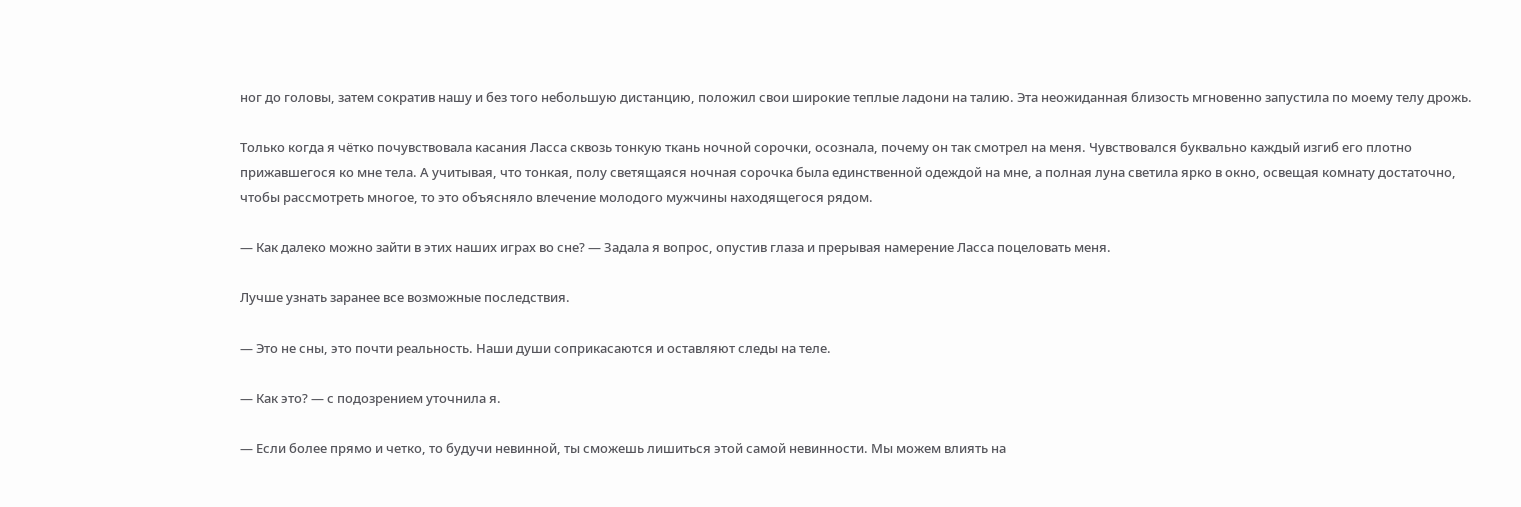ног до головы, затем сократив нашу и без того небольшую дистанцию, положил свои широкие теплые ладони на талию. Эта неожиданная близость мгновенно запустила по моему телу дрожь.

Только когда я чётко почувствовала касания Ласса сквозь тонкую ткань ночной сорочки, осознала, почему он так смотрел на меня. Чувствовался буквально каждый изгиб его плотно прижавшегося ко мне тела. А учитывая, что тонкая, полу светящаяся ночная сорочка была единственной одеждой на мне, а полная луна светила ярко в окно, освещая комнату достаточно, чтобы рассмотреть многое, то это объясняло влечение молодого мужчины находящегося рядом.

— Как далеко можно зайти в этих наших играх во сне? — Задала я вопрос, опустив глаза и прерывая намерение Ласса поцеловать меня.

Лучше узнать заранее все возможные последствия.

— Это не сны, это почти реальность. Наши души соприкасаются и оставляют следы на теле.

— Как это? — с подозрением уточнила я.

— Если более прямо и четко, то будучи невинной, ты сможешь лишиться этой самой невинности. Мы можем влиять на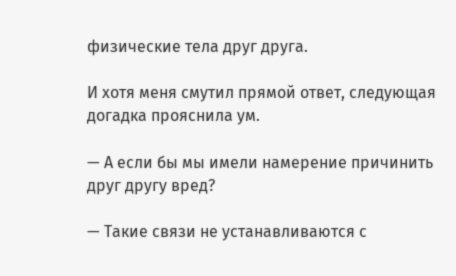физические тела друг друга.

И хотя меня смутил прямой ответ, следующая догадка прояснила ум.

— А если бы мы имели намерение причинить друг другу вред?

— Такие связи не устанавливаются с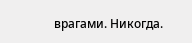врагами. Никогда.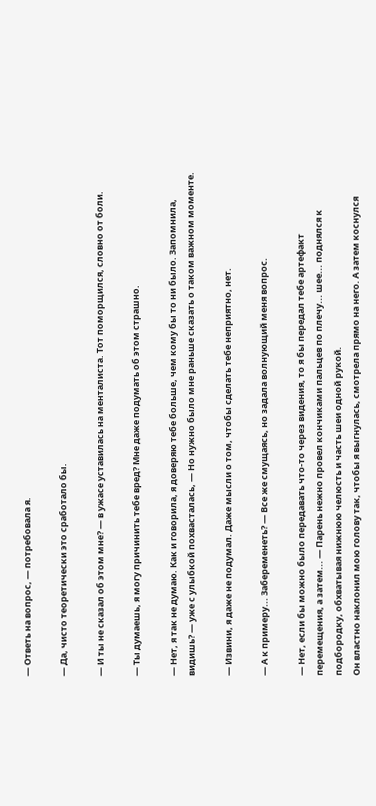— Ответь на вопрос, — потребовала я.

— Да, чисто теоретически это сработало бы.

— И ты не сказал об этом мне? — в ужасе уставилась на менталиста. Тот поморщился, словно от боли.

— Ты думаешь, я могу причинить тебе вред? Мне даже подумать об этом страшно.

— Нет, я так не думаю. Как и говорила, я доверяю тебе больше, чем кому бы то ни было. Запомнила, видишь? — уже с улыбкой похвасталась, — Но нужно было мне раньше сказать о таком важном моменте.

— Извини, я даже не подумал. Даже мысли о том, чтобы сделать тебе неприятно, нет.

— А к примеру... Забеременеть? — Все же смущаясь, но задала волнующий меня вопрос.

— Нет, если бы можно было передавать что-то через видения, то я бы передал тебе артефакт перемещения, а затем... — Парень нежно провел кончиками пальцев по плечу... шее... поднялся к подбородку, обхватывая нижнюю челюсть и часть шеи одной рукой.
Он властно наклонил мою голову так, чтобы я выгнулась, смотрела прямо на него. А затем коснулся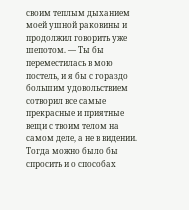своим теплым дыханием моей ушной раковины и продолжил говорить уже шепотом. — Ты бы переместилась в мою постель, и я бы с гораздо большим удовольствием сотворил все самые прекрасные и приятные вещи с твоим телом на самом деле, а не в видении. Тогда можно было бы спросить и о способах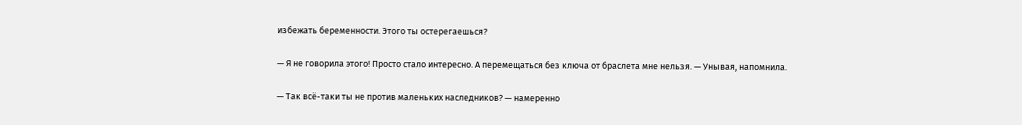избежать беременности. Этого ты остерегаешься?

— Я не говорила этого! Просто стало интересно. А перемещаться без ключа от браслета мне нельзя. — Унывая, напомнила.

— Так всё-таки ты не против маленьких наследников? — намеренно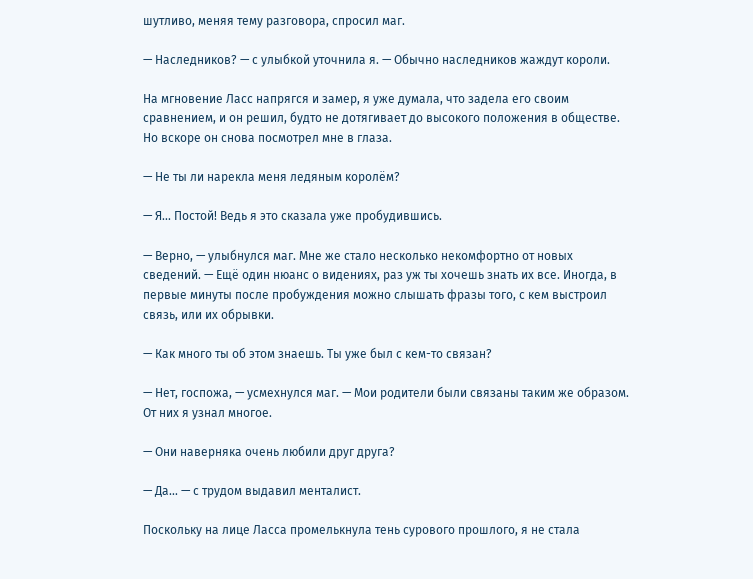шутливо, меняя тему разговора, спросил маг.

— Наследников? — с улыбкой уточнила я. — Обычно наследников жаждут короли.

На мгновение Ласс напрягся и замер, я уже думала, что задела его своим сравнением, и он решил, будто не дотягивает до высокого положения в обществе. Но вскоре он снова посмотрел мне в глаза.

— Не ты ли нарекла меня ледяным королём?

— Я... Постой! Ведь я это сказала уже пробудившись.

— Верно, — улыбнулся маг. Мне же стало несколько некомфортно от новых сведений. — Ещё один нюанс о видениях, раз уж ты хочешь знать их все. Иногда, в первые минуты после пробуждения можно слышать фразы того, с кем выстроил связь, или их обрывки.

— Как много ты об этом знаешь. Ты уже был с кем-то связан?

— Нет, госпожа, — усмехнулся маг. — Мои родители были связаны таким же образом. От них я узнал многое.

— Они наверняка очень любили друг друга?

— Да... — с трудом выдавил менталист.

Поскольку на лице Ласса промелькнула тень сурового прошлого, я не стала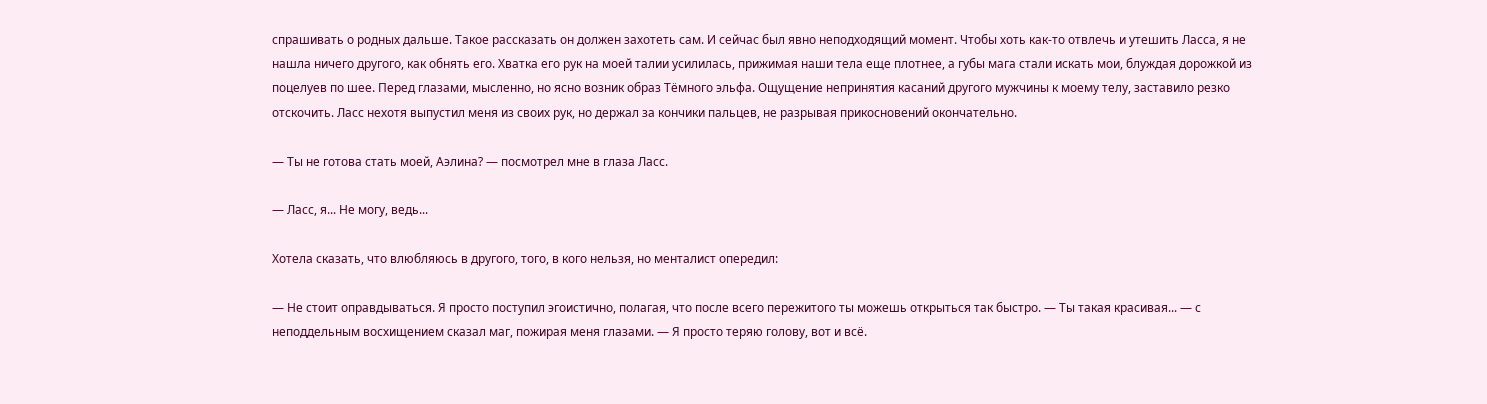спрашивать о родных дальше. Такое рассказать он должен захотеть сам. И сейчас был явно неподходящий момент. Чтобы хоть как-то отвлечь и утешить Ласса, я не нашла ничего другого, как обнять его. Хватка его рук на моей талии усилилась, прижимая наши тела еще плотнее, а губы мага стали искать мои, блуждая дорожкой из поцелуев по шее. Перед глазами, мысленно, но ясно возник образ Тёмного эльфа. Ощущение непринятия касаний другого мужчины к моему телу, заставило резко отскочить. Ласс нехотя выпустил меня из своих рук, но держал за кончики пальцев, не разрывая прикосновений окончательно.

— Ты не готова стать моей, Аэлина? — посмотрел мне в глаза Ласс.

— Ласс, я... Не могу, ведь...

Хотела сказать, что влюбляюсь в другого, того, в кого нельзя, но менталист опередил:

— Не стоит оправдываться. Я просто поступил эгоистично, полагая, что после всего пережитого ты можешь открыться так быстро. — Ты такая красивая... — с неподдельным восхищением сказал маг, пожирая меня глазами. — Я просто теряю голову, вот и всё.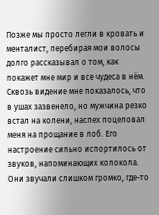Позже мы просто легли в кровать и менталист, перебирая мои волосы долго рассказывал о том, как покажет мне мир и все чудеса в нём. Сквозь видение мне показалось, что в ушах зазвенело, но мужчина резко встал на колени, наспех поцеловал меня на прощание в лоб. Его настроение сильно испортилось от звуков, напоминающих колокола. Они звучали слишком громко, где-то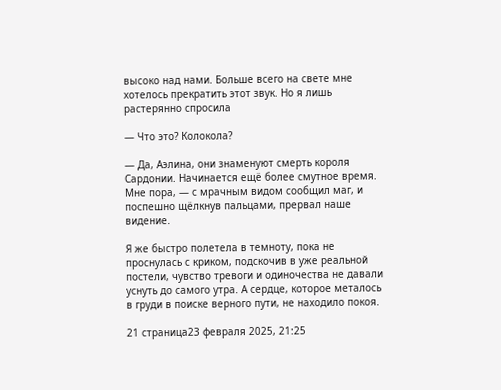высоко над нами. Больше всего на свете мне хотелось прекратить этот звук. Но я лишь растерянно спросила

— Что это? Колокола?

— Да, Аэлина, они знаменуют смерть короля Сардонии. Начинается ещё более смутное время. Мне пора, — с мрачным видом сообщил маг, и поспешно щёлкнув пальцами, прервал наше видение.

Я же быстро полетела в темноту, пока не проснулась с криком, подскочив в уже реальной постели, чувство тревоги и одиночества не давали уснуть до самого утра. А сердце, которое металось в груди в поиске верного пути, не находило покоя.

21 страница23 февраля 2025, 21:25